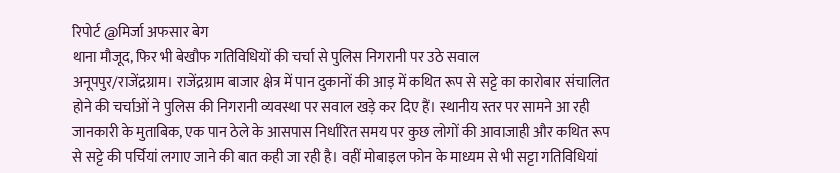रिपोर्ट @मिर्जा अफसार बेग
थाना मौजूद, फिर भी बेखौफ गतिविधियों की चर्चा से पुलिस निगरानी पर उठे सवाल
अनूपपुर/राजेंद्रग्राम। राजेंद्रग्राम बाजार क्षेत्र में पान दुकानों की आड़ में कथित रूप से सट्टे का कारोबार संचालित होने की चर्चाओं ने पुलिस की निगरानी व्यवस्था पर सवाल खड़े कर दिए हैं। स्थानीय स्तर पर सामने आ रही जानकारी के मुताबिक, एक पान ठेले के आसपास निर्धारित समय पर कुछ लोगों की आवाजाही और कथित रूप से सट्टे की पर्चियां लगाए जाने की बात कही जा रही है। वहीं मोबाइल फोन के माध्यम से भी सट्टा गतिविधियां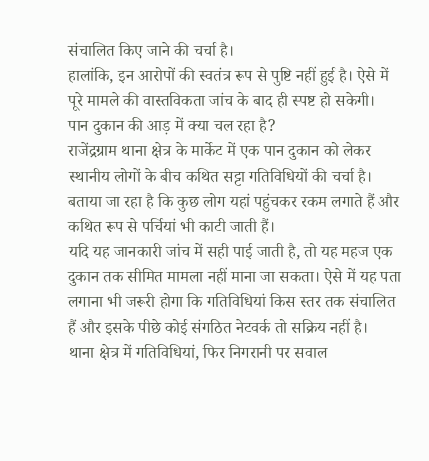संचालित किए जाने की चर्चा है।
हालांकि, इन आरोपों की स्वतंत्र रूप से पुष्टि नहीं हुई है। ऐसे में पूरे मामले की वास्तविकता जांच के बाद ही स्पष्ट हो सकेगी।
पान दुकान की आड़ में क्या चल रहा है?
राजेंद्रग्राम थाना क्षेत्र के मार्केट में एक पान दुकान को लेकर स्थानीय लोगों के बीच कथित सट्टा गतिविधियों की चर्चा है। बताया जा रहा है कि कुछ लोग यहां पहुंचकर रकम लगाते हैं और कथित रूप से पर्चियां भी काटी जाती हैं।
यदि यह जानकारी जांच में सही पाई जाती है, तो यह महज एक दुकान तक सीमित मामला नहीं माना जा सकता। ऐसे में यह पता लगाना भी जरूरी होगा कि गतिविधियां किस स्तर तक संचालित हैं और इसके पीछे कोई संगठित नेटवर्क तो सक्रिय नहीं है।
थाना क्षेत्र में गतिविधियां, फिर निगरानी पर सवाल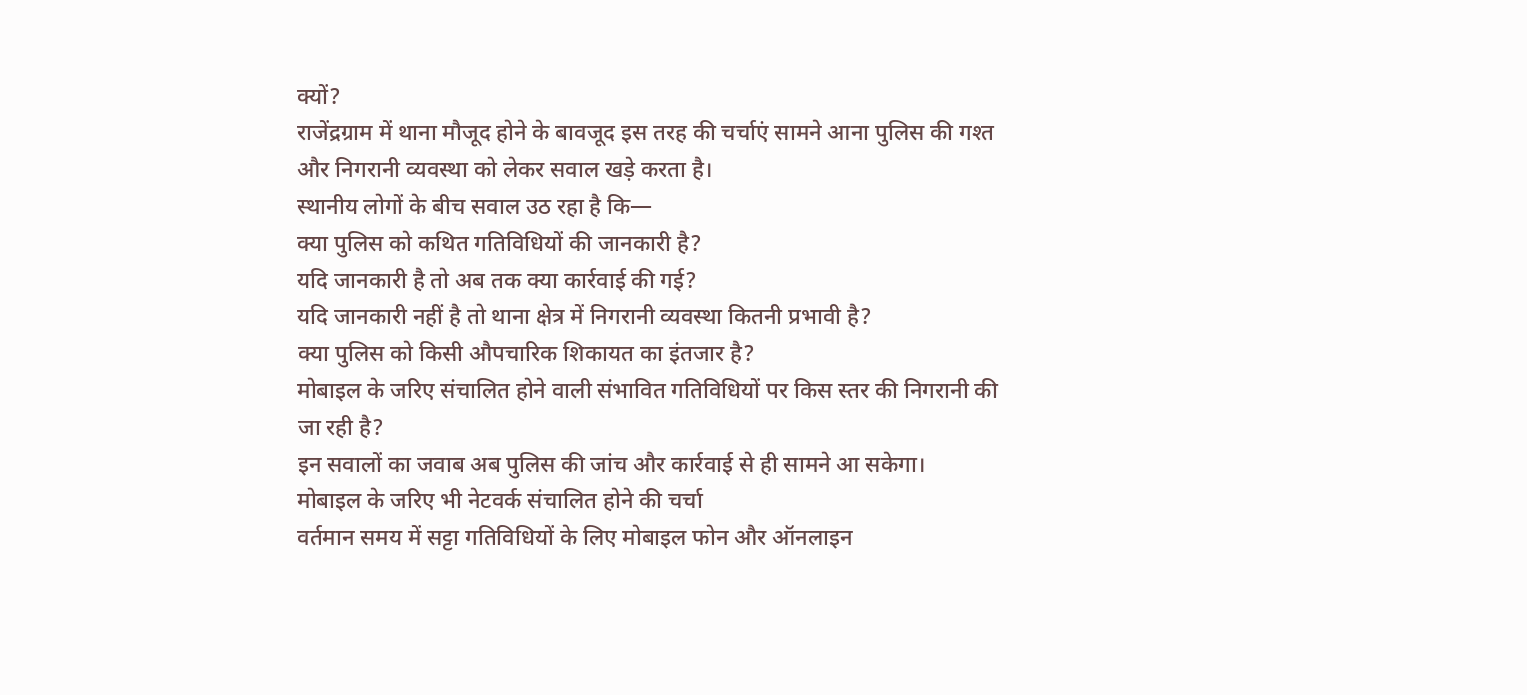क्यों?
राजेंद्रग्राम में थाना मौजूद होने के बावजूद इस तरह की चर्चाएं सामने आना पुलिस की गश्त और निगरानी व्यवस्था को लेकर सवाल खड़े करता है।
स्थानीय लोगों के बीच सवाल उठ रहा है कि—
क्या पुलिस को कथित गतिविधियों की जानकारी है?
यदि जानकारी है तो अब तक क्या कार्रवाई की गई?
यदि जानकारी नहीं है तो थाना क्षेत्र में निगरानी व्यवस्था कितनी प्रभावी है?
क्या पुलिस को किसी औपचारिक शिकायत का इंतजार है?
मोबाइल के जरिए संचालित होने वाली संभावित गतिविधियों पर किस स्तर की निगरानी की जा रही है?
इन सवालों का जवाब अब पुलिस की जांच और कार्रवाई से ही सामने आ सकेगा।
मोबाइल के जरिए भी नेटवर्क संचालित होने की चर्चा
वर्तमान समय में सट्टा गतिविधियों के लिए मोबाइल फोन और ऑनलाइन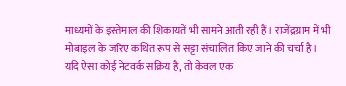माध्यमों के इस्तेमाल की शिकायतें भी सामने आती रही हैं। राजेंद्रग्राम में भी मोबाइल के जरिए कथित रूप से सट्टा संचालित किए जाने की चर्चा है।
यदि ऐसा कोई नेटवर्क सक्रिय है, तो केवल एक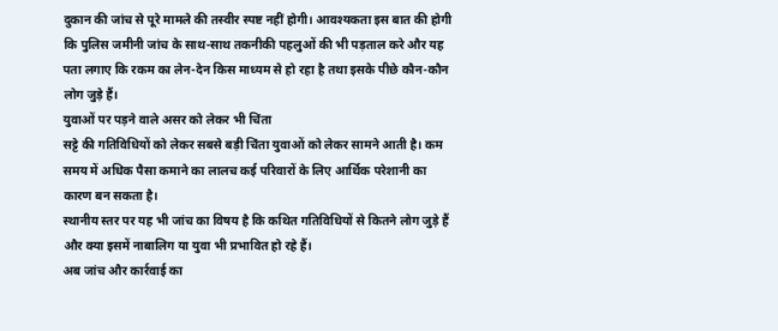दुकान की जांच से पूरे मामले की तस्वीर स्पष्ट नहीं होगी। आवश्यकता इस बात की होगी कि पुलिस जमीनी जांच के साथ-साथ तकनीकी पहलुओं की भी पड़ताल करे और यह पता लगाए कि रकम का लेन-देन किस माध्यम से हो रहा है तथा इसके पीछे कौन-कौन लोग जुड़े हैं।
युवाओं पर पड़ने वाले असर को लेकर भी चिंता
सट्टे की गतिविधियों को लेकर सबसे बड़ी चिंता युवाओं को लेकर सामने आती है। कम समय में अधिक पैसा कमाने का लालच कई परिवारों के लिए आर्थिक परेशानी का कारण बन सकता है।
स्थानीय स्तर पर यह भी जांच का विषय है कि कथित गतिविधियों से कितने लोग जुड़े हैं और क्या इसमें नाबालिग या युवा भी प्रभावित हो रहे हैं।
अब जांच और कार्रवाई का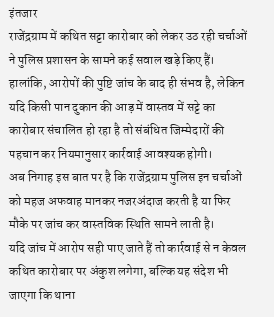इंतजार
राजेंद्रग्राम में कथित सट्टा कारोबार को लेकर उठ रही चर्चाओं ने पुलिस प्रशासन के सामने कई सवाल खड़े किए हैं। हालांकि, आरोपों की पुष्टि जांच के बाद ही संभव है, लेकिन यदि किसी पान दुकान की आड़ में वास्तव में सट्टे का कारोबार संचालित हो रहा है तो संबंधित जिम्मेदारों की पहचान कर नियमानुसार कार्रवाई आवश्यक होगी।
अब निगाह इस बात पर है कि राजेंद्रग्राम पुलिस इन चर्चाओं को महज अफवाह मानकर नजरअंदाज करती है या फिर मौके पर जांच कर वास्तविक स्थिति सामने लाती है।
यदि जांच में आरोप सही पाए जाते हैं तो कार्रवाई से न केवल कथित कारोबार पर अंकुश लगेगा, बल्कि यह संदेश भी जाएगा कि थाना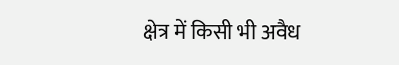क्षेत्र में किसी भी अवैध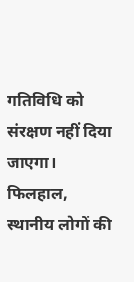गतिविधि को संरक्षण नहीं दिया जाएगा।
फिलहाल, स्थानीय लोगों की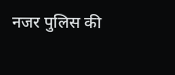नजर पुलिस की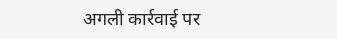अगली कार्रवाई पर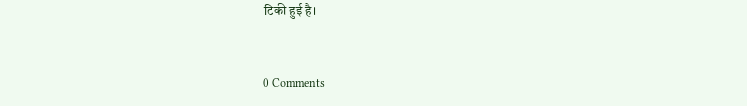टिकी हुई है।


0 Comments